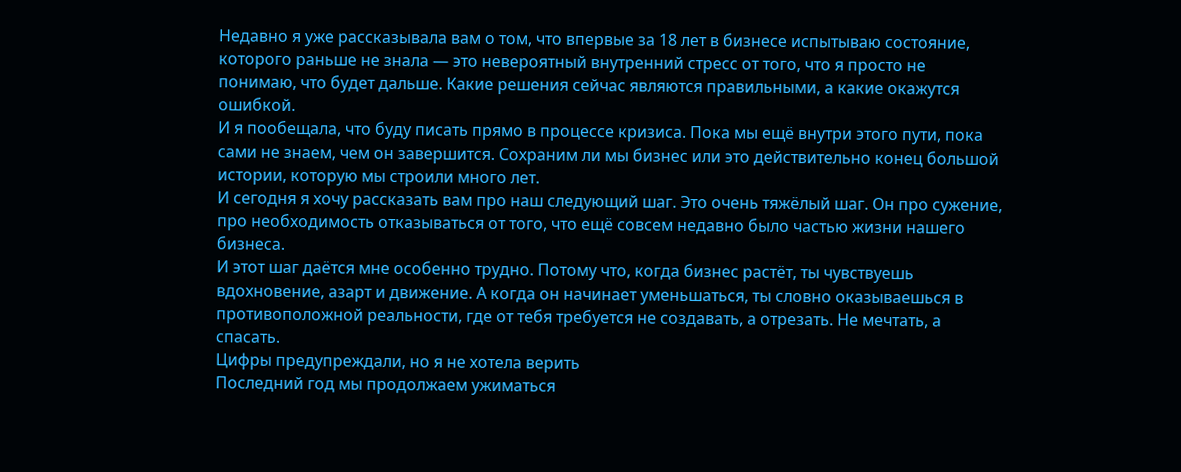Недавно я уже рассказывала вам о том, что впервые за 18 лет в бизнесе испытываю состояние, которого раньше не знала — это невероятный внутренний стресс от того, что я просто не понимаю, что будет дальше. Какие решения сейчас являются правильными, а какие окажутся ошибкой.
И я пообещала, что буду писать прямо в процессе кризиса. Пока мы ещё внутри этого пути, пока сами не знаем, чем он завершится. Сохраним ли мы бизнес или это действительно конец большой истории, которую мы строили много лет.
И сегодня я хочу рассказать вам про наш следующий шаг. Это очень тяжёлый шаг. Он про сужение, про необходимость отказываться от того, что ещё совсем недавно было частью жизни нашего бизнеса.
И этот шаг даётся мне особенно трудно. Потому что, когда бизнес растёт, ты чувствуешь вдохновение, азарт и движение. А когда он начинает уменьшаться, ты словно оказываешься в противоположной реальности, где от тебя требуется не создавать, а отрезать. Не мечтать, а спасать.
Цифры предупреждали, но я не хотела верить
Последний год мы продолжаем ужиматься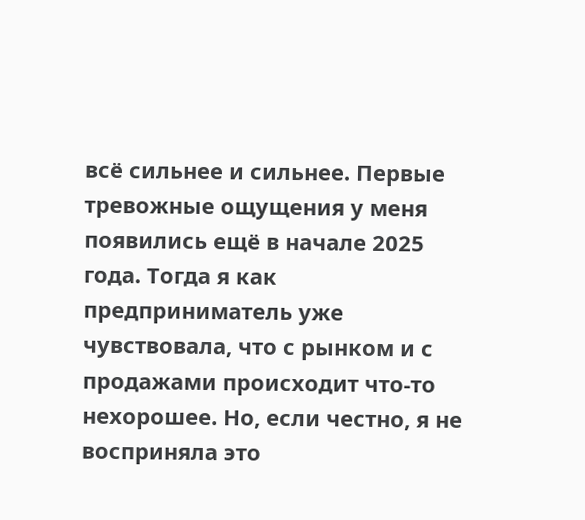всё сильнее и сильнее. Первые тревожные ощущения у меня появились ещё в начале 2025 года. Тогда я как предприниматель уже чувствовала, что с рынком и с продажами происходит что-то нехорошее. Но, если честно, я не восприняла это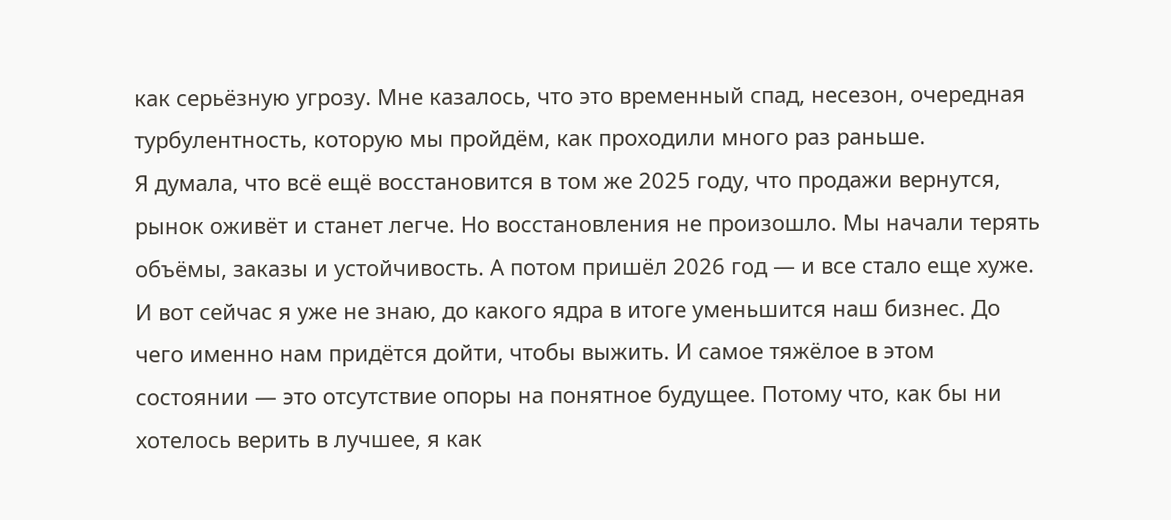как серьёзную угрозу. Мне казалось, что это временный спад, несезон, очередная турбулентность, которую мы пройдём, как проходили много раз раньше.
Я думала, что всё ещё восстановится в том же 2025 году, что продажи вернутся, рынок оживёт и станет легче. Но восстановления не произошло. Мы начали терять объёмы, заказы и устойчивость. А потом пришёл 2026 год — и все стало еще хуже.
И вот сейчас я уже не знаю, до какого ядра в итоге уменьшится наш бизнес. До чего именно нам придётся дойти, чтобы выжить. И самое тяжёлое в этом состоянии — это отсутствие опоры на понятное будущее. Потому что, как бы ни хотелось верить в лучшее, я как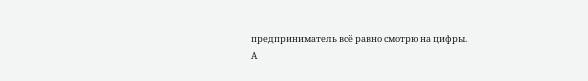предприниматель всё равно смотрю на цифры.
А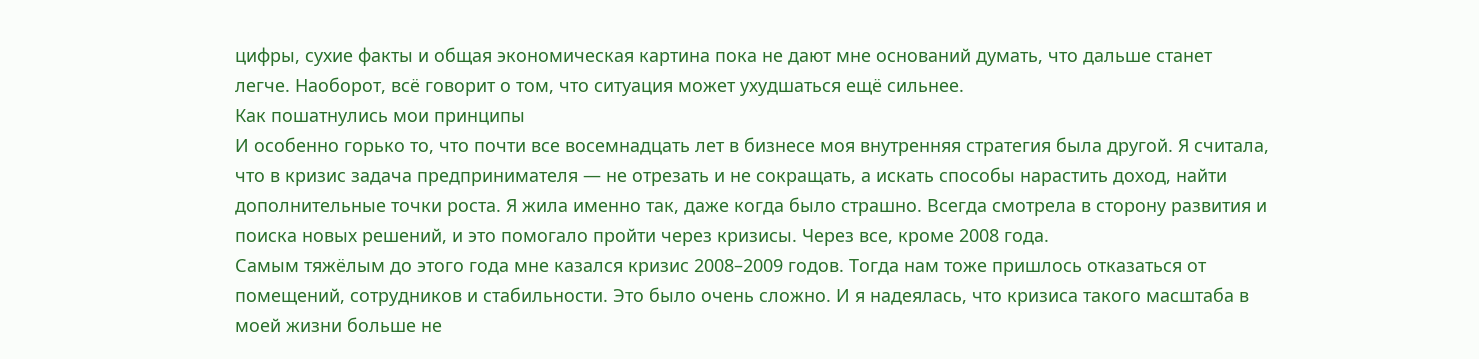цифры, сухие факты и общая экономическая картина пока не дают мне оснований думать, что дальше станет легче. Наоборот, всё говорит о том, что ситуация может ухудшаться ещё сильнее.
Как пошатнулись мои принципы
И особенно горько то, что почти все восемнадцать лет в бизнесе моя внутренняя стратегия была другой. Я считала, что в кризис задача предпринимателя — не отрезать и не сокращать, а искать способы нарастить доход, найти дополнительные точки роста. Я жила именно так, даже когда было страшно. Всегда смотрела в сторону развития и поиска новых решений, и это помогало пройти через кризисы. Через все, кроме 2008 года.
Самым тяжёлым до этого года мне казался кризис 2008–2009 годов. Тогда нам тоже пришлось отказаться от помещений, сотрудников и стабильности. Это было очень сложно. И я надеялась, что кризиса такого масштаба в моей жизни больше не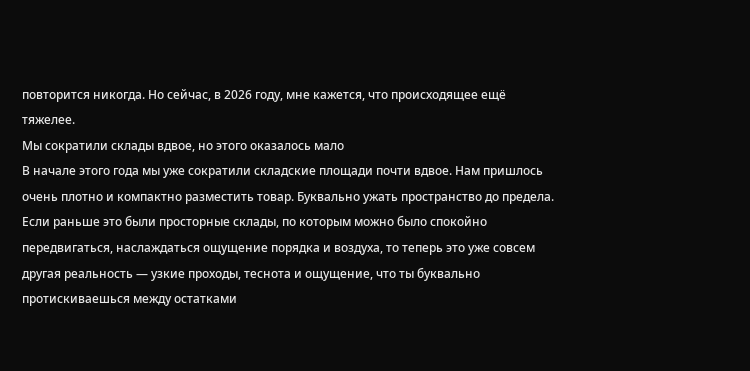повторится никогда. Но сейчас, в 2026 году, мне кажется, что происходящее ещё тяжелее.
Мы сократили склады вдвое, но этого оказалось мало
В начале этого года мы уже сократили складские площади почти вдвое. Нам пришлось очень плотно и компактно разместить товар. Буквально ужать пространство до предела. Если раньше это были просторные склады, по которым можно было спокойно передвигаться, наслаждаться ощущение порядка и воздуха, то теперь это уже совсем другая реальность — узкие проходы, теснота и ощущение, что ты буквально протискиваешься между остатками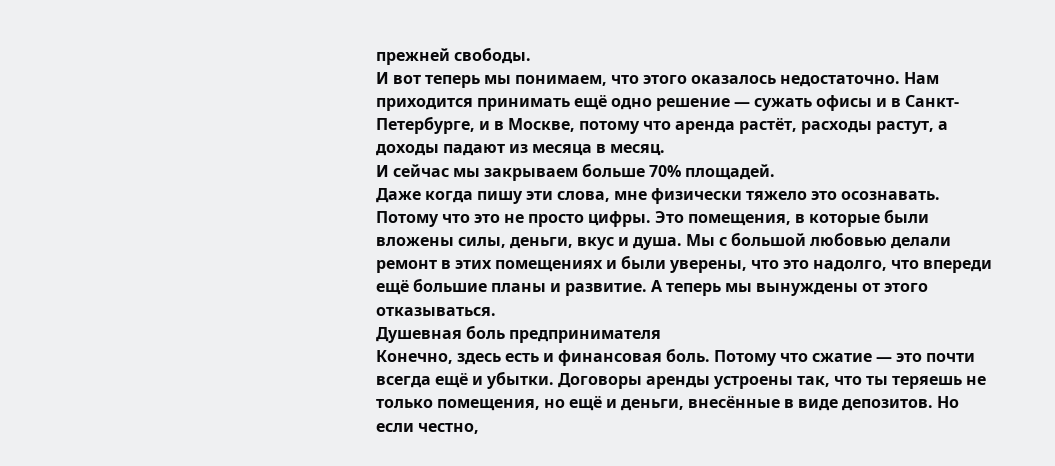прежней свободы.
И вот теперь мы понимаем, что этого оказалось недостаточно. Нам приходится принимать ещё одно решение — сужать офисы и в Санкт-Петербурге, и в Москве, потому что аренда растёт, расходы растут, а доходы падают из месяца в месяц.
И сейчас мы закрываем больше 70% площадей.
Даже когда пишу эти слова, мне физически тяжело это осознавать. Потому что это не просто цифры. Это помещения, в которые были вложены силы, деньги, вкус и душа. Мы с большой любовью делали ремонт в этих помещениях и были уверены, что это надолго, что впереди ещё большие планы и развитие. А теперь мы вынуждены от этого отказываться.
Душевная боль предпринимателя
Конечно, здесь есть и финансовая боль. Потому что сжатие — это почти всегда ещё и убытки. Договоры аренды устроены так, что ты теряешь не только помещения, но ещё и деньги, внесённые в виде депозитов. Но если честно,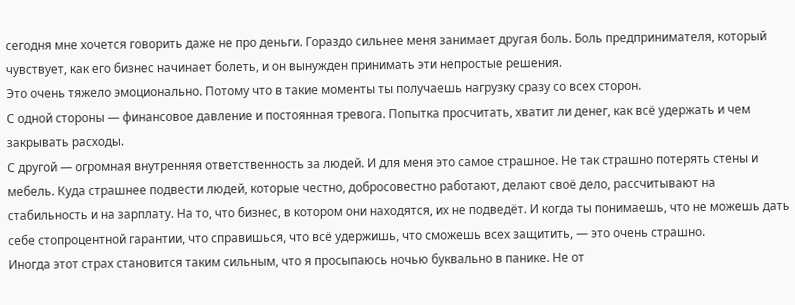сегодня мне хочется говорить даже не про деньги. Гораздо сильнее меня занимает другая боль. Боль предпринимателя, который чувствует, как его бизнес начинает болеть, и он вынужден принимать эти непростые решения.
Это очень тяжело эмоционально. Потому что в такие моменты ты получаешь нагрузку сразу со всех сторон.
С одной стороны — финансовое давление и постоянная тревога. Попытка просчитать, хватит ли денег, как всё удержать и чем закрывать расходы.
С другой — огромная внутренняя ответственность за людей. И для меня это самое страшное. Не так страшно потерять стены и мебель. Куда страшнее подвести людей, которые честно, добросовестно работают, делают своё дело, рассчитывают на стабильность и на зарплату. На то, что бизнес, в котором они находятся, их не подведёт. И когда ты понимаешь, что не можешь дать себе стопроцентной гарантии, что справишься, что всё удержишь, что сможешь всех защитить, — это очень страшно.
Иногда этот страх становится таким сильным, что я просыпаюсь ночью буквально в панике. Не от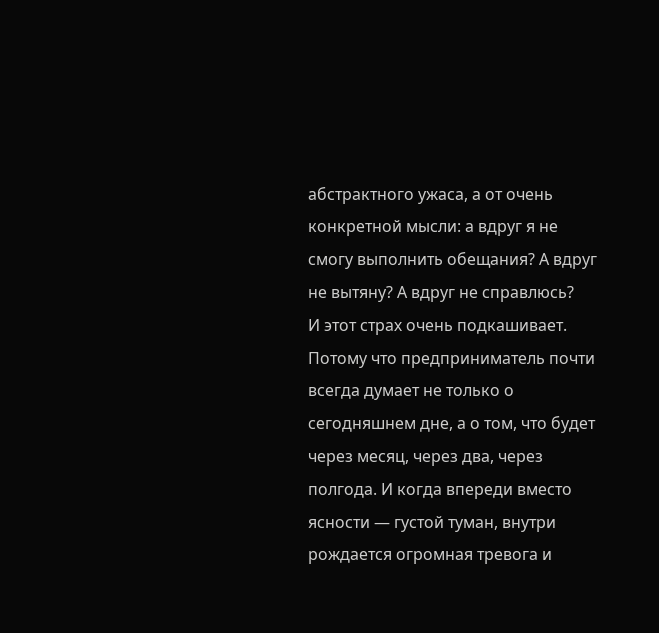абстрактного ужаса, а от очень конкретной мысли: а вдруг я не смогу выполнить обещания? А вдруг не вытяну? А вдруг не справлюсь?
И этот страх очень подкашивает. Потому что предприниматель почти всегда думает не только о сегодняшнем дне, а о том, что будет через месяц, через два, через полгода. И когда впереди вместо ясности — густой туман, внутри рождается огромная тревога и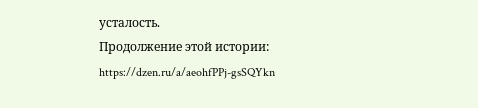усталость.
Продолжение этой истории: https://dzen.ru/a/aeohfPPj-gsSQYkn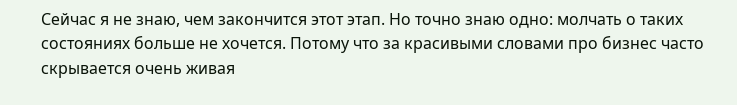Сейчас я не знаю, чем закончится этот этап. Но точно знаю одно: молчать о таких состояниях больше не хочется. Потому что за красивыми словами про бизнес часто скрывается очень живая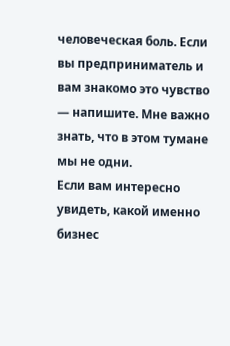человеческая боль. Если вы предприниматель и вам знакомо это чувство — напишите. Мне важно знать, что в этом тумане мы не одни.
Если вам интересно увидеть, какой именно бизнес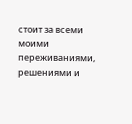стоит за всеми моими переживаниями, решениями и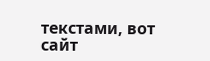текстами, вот сайт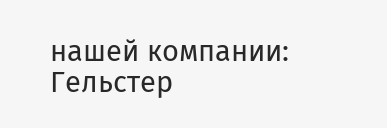нашей компании: Гельстер